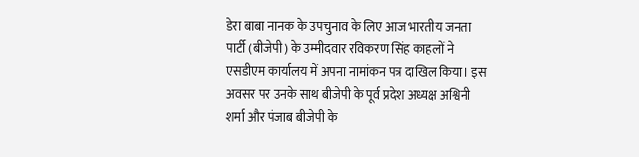डेरा बाबा नानक के उपचुनाव के लिए आज भारतीय जनता पार्टी (बीजेपी) के उम्मीदवार रविकरण सिंह काहलों ने एसडीएम कार्यालय में अपना नामांकन पत्र दाखिल किया। इस अवसर पर उनके साथ बीजेपी के पूर्व प्रदेश अध्यक्ष अश्विनी शर्मा और पंजाब बीजेपी के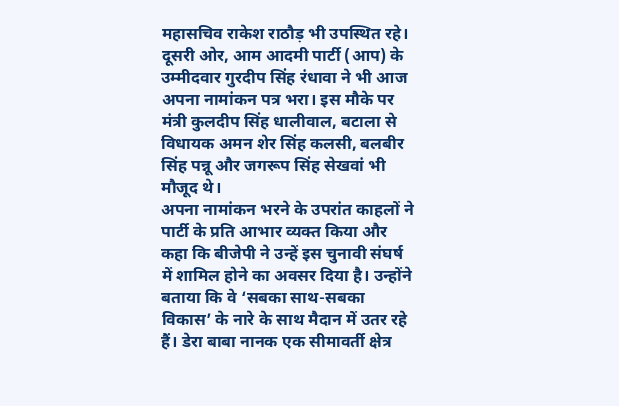महासचिव राकेश राठौड़ भी उपस्थित रहे। दूसरी ओर, आम आदमी पार्टी (आप) के उम्मीदवार गुरदीप सिंह रंधावा ने भी आज अपना नामांकन पत्र भरा। इस मौके पर मंत्री कुलदीप सिंह धालीवाल, बटाला से विधायक अमन शेर सिंह कलसी, बलबीर सिंह पन्नू और जगरूप सिंह सेखवां भी मौजूद थे।
अपना नामांकन भरने के उपरांत काहलों ने पार्टी के प्रति आभार व्यक्त किया और कहा कि बीजेपी ने उन्हें इस चुनावी संघर्ष में शामिल होने का अवसर दिया है। उन्होंने बताया कि वे ‘सबका साथ-सबका विकास’ के नारे के साथ मैदान में उतर रहे हैं। डेरा बाबा नानक एक सीमावर्ती क्षेत्र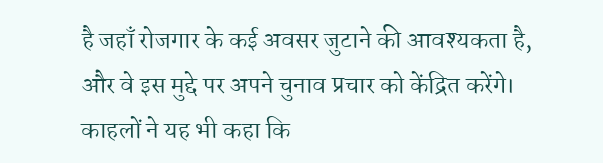है जहाँ रोजगार के कई अवसर जुटाने की आवश्यकता है, और वे इस मुद्दे पर अपने चुनाव प्रचार को केंद्रित करेंगे। काहलों ने यह भी कहा कि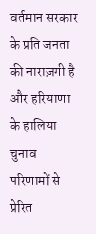वर्तमान सरकार के प्रति जनता की नाराज़गी है और हरियाणा के हालिया चुनाव परिणामों से प्रेरित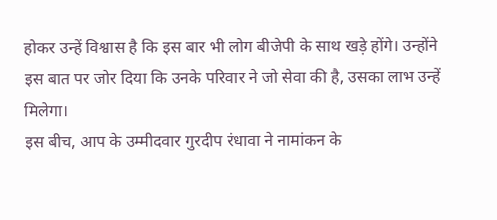होकर उन्हें विश्वास है कि इस बार भी लोग बीजेपी के साथ खड़े होंगे। उन्होंने इस बात पर जोर दिया कि उनके परिवार ने जो सेवा की है, उसका लाभ उन्हें मिलेगा।
इस बीच, आप के उम्मीदवार गुरदीप रंधावा ने नामांकन के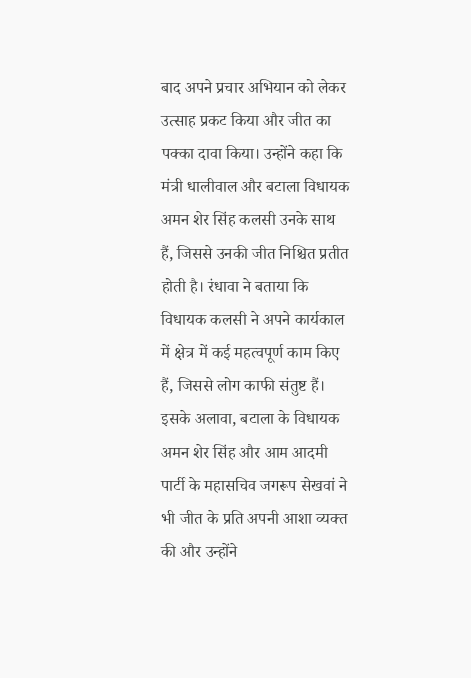बाद अपने प्रचार अभियान को लेकर उत्साह प्रकट किया और जीत का पक्का दावा किया। उन्होंने कहा कि मंत्री धालीवाल और बटाला विधायक अमन शेर सिंह कलसी उनके साथ हैं, जिससे उनकी जीत निश्चित प्रतीत होती है। रंधावा ने बताया कि विधायक कलसी ने अपने कार्यकाल में क्षेत्र में कई महत्वपूर्ण काम किए हैं, जिससे लोग काफी संतुष्ट हैं। इसके अलावा, बटाला के विधायक अमन शेर सिंह और आम आदमी पार्टी के महासचिव जगरूप सेखवां ने भी जीत के प्रति अपनी आशा व्यक्त की और उन्होंने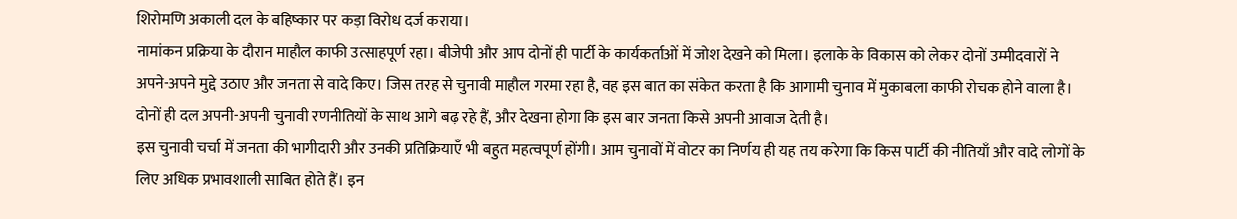शिरोमणि अकाली दल के बहिष्कार पर कड़ा विरोध दर्ज कराया।
नामांकन प्रक्रिया के दौरान माहौल काफी उत्साहपूर्ण रहा। बीजेपी और आप दोनों ही पार्टी के कार्यकर्ताओं में जोश देखने को मिला। इलाके के विकास को लेकर दोनों उम्मीदवारों ने अपने-अपने मुद्दे उठाए और जनता से वादे किए। जिस तरह से चुनावी माहौल गरमा रहा है, वह इस बात का संकेत करता है कि आगामी चुनाव में मुकाबला काफी रोचक होने वाला है। दोनों ही दल अपनी-अपनी चुनावी रणनीतियों के साथ आगे बढ़ रहे हैं, और देखना होगा कि इस बार जनता किसे अपनी आवाज देती है।
इस चुनावी चर्चा में जनता की भागीदारी और उनकी प्रतिक्रियाएँ भी बहुत महत्वपूर्ण होंगी। आम चुनावों में वोटर का निर्णय ही यह तय करेगा कि किस पार्टी की नीतियाँ और वादे लोगों के लिए अधिक प्रभावशाली साबित होते हैं। इन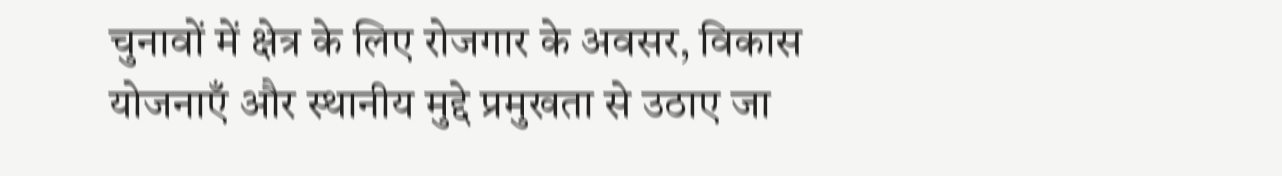चुनावों में क्षेत्र के लिए रोजगार के अवसर, विकास योजनाएँ और स्थानीय मुद्दे प्रमुखता से उठाए जा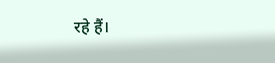रहे हैं।